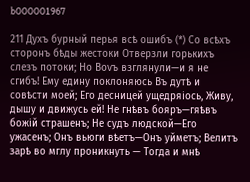b000001967

211 Духъ бурный перья всѣ ошибъ (*) Со всѣхъ сторонъ бѣды жестоки Отверзли горькихъ слезъ потоки; Но Воѵъ взглянули—и я не сгибъ! Ему едину поклоняюсь Въ дутѣ и совѣсти моей; Его десницей ущедряіось, Живу, дышу и движусь ей! Не гнѣвъ бояръ—гяѣвъ божій страшенъ; Не судъ людской—Его ужасенъ; Онъ вьюги вѣетъ—Онъ уйметъ; Велитъ зарѣ во мглу проникнуть — Тогда и мнѣ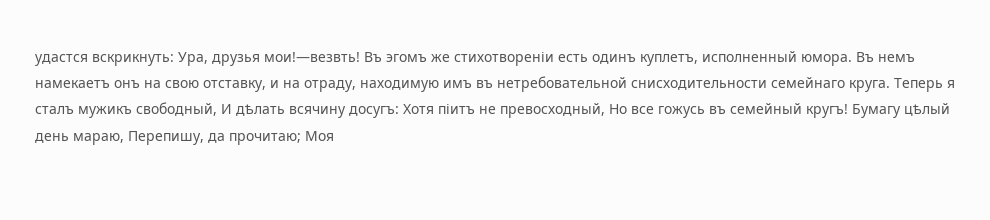удастся вскрикнуть: Ура, друзья мои!—везвть! Въ эгомъ же стихотвореніи есть одинъ куплетъ, исполненный юмора. Въ немъ намекаетъ онъ на свою отставку, и на отраду, находимую имъ въ нетребовательной снисходительности семейнаго круга. Теперь я сталъ мужикъ свободный, И дѣлать всячину досугъ: Хотя піитъ не превосходный, Но все гожусь въ семейный кругъ! Бумагу цѣлый день мараю, Перепишу, да прочитаю; Моя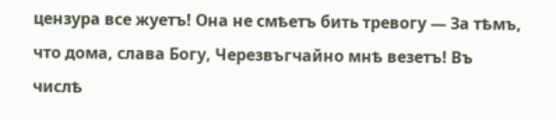цензура все жуетъ! Она не смѣетъ бить тревогу — За тѣмъ, что дома, слава Богу, Черезвъгчайно мнѣ везетъ! Въ числѣ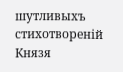шутливыхъ стихотвореній Князя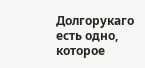Долгорукаго есть одно, которое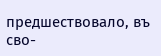предшествовало, въ сво-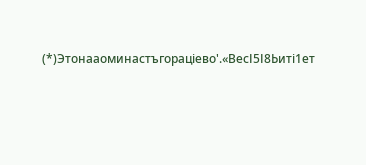(*)Этонааоминастъгораціево'.«ВесІ5І8Ьиті1ет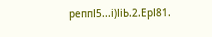реппІ5...і)ІіЬ.2.ЕрІ81.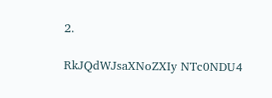2.

RkJQdWJsaXNoZXIy NTc0NDU4